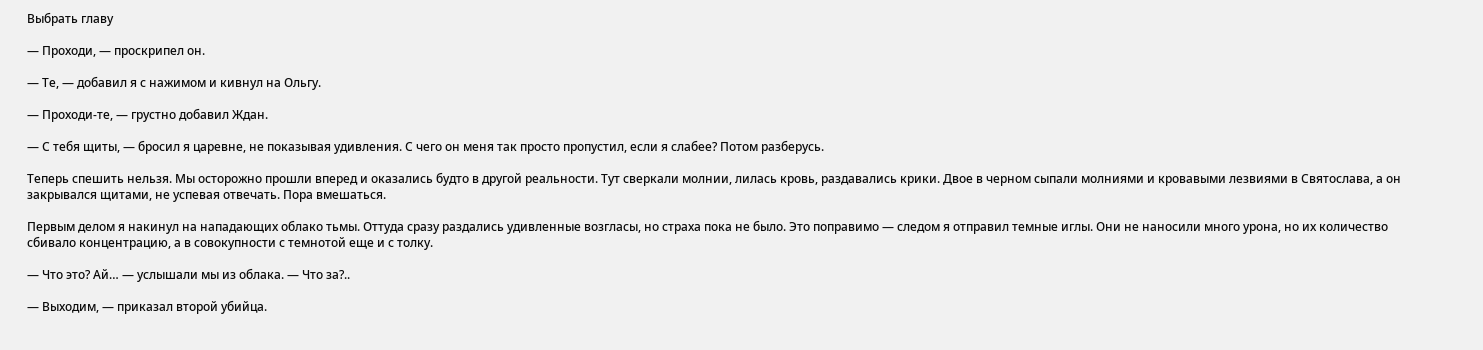Выбрать главу

— Проходи, — проскрипел он.

— Те, — добавил я с нажимом и кивнул на Ольгу.

— Проходи-те, — грустно добавил Ждан.

— С тебя щиты, — бросил я царевне, не показывая удивления. С чего он меня так просто пропустил, если я слабее? Потом разберусь.

Теперь спешить нельзя. Мы осторожно прошли вперед и оказались будто в другой реальности. Тут сверкали молнии, лилась кровь, раздавались крики. Двое в черном сыпали молниями и кровавыми лезвиями в Святослава, а он закрывался щитами, не успевая отвечать. Пора вмешаться.

Первым делом я накинул на нападающих облако тьмы. Оттуда сразу раздались удивленные возгласы, но страха пока не было. Это поправимо — следом я отправил темные иглы. Они не наносили много урона, но их количество сбивало концентрацию, а в совокупности с темнотой еще и с толку.

— Что это? Ай… — услышали мы из облака. — Что за?..

— Выходим, — приказал второй убийца.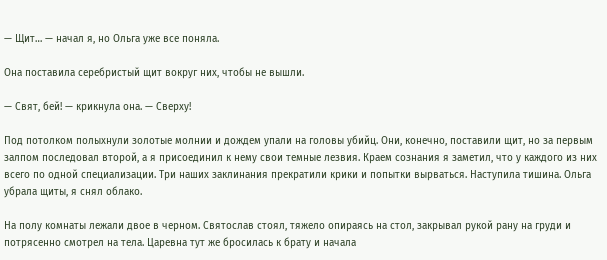— Щит… — начал я, но Ольга уже все поняла.

Она поставила серебристый щит вокруг них, чтобы не вышли.

— Свят, бей! — крикнула она. — Сверху!

Под потолком полыхнули золотые молнии и дождем упали на головы убийц. Они, конечно, поставили щит, но за первым залпом последовал второй, а я присоединил к нему свои темные лезвия. Краем сознания я заметил, что у каждого из них всего по одной специализации. Три наших заклинания прекратили крики и попытки вырваться. Наступила тишина. Ольга убрала щиты, я снял облако.

На полу комнаты лежали двое в черном. Святослав стоял, тяжело опираясь на стол, закрывал рукой рану на груди и потрясенно смотрел на тела. Царевна тут же бросилась к брату и начала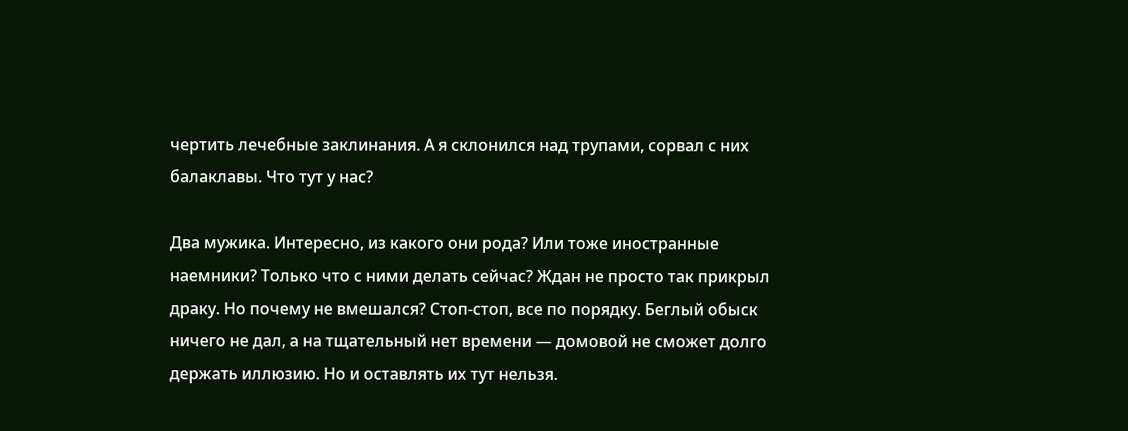чертить лечебные заклинания. А я склонился над трупами, сорвал с них балаклавы. Что тут у нас?

Два мужика. Интересно, из какого они рода? Или тоже иностранные наемники? Только что с ними делать сейчас? Ждан не просто так прикрыл драку. Но почему не вмешался? Стоп-стоп, все по порядку. Беглый обыск ничего не дал, а на тщательный нет времени — домовой не сможет долго держать иллюзию. Но и оставлять их тут нельзя.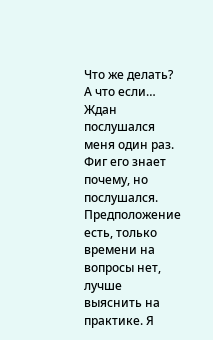Что же делать? А что если… Ждан послушался меня один раз. Фиг его знает почему, но послушался. Предположение есть, только времени на вопросы нет, лучше выяснить на практике. Я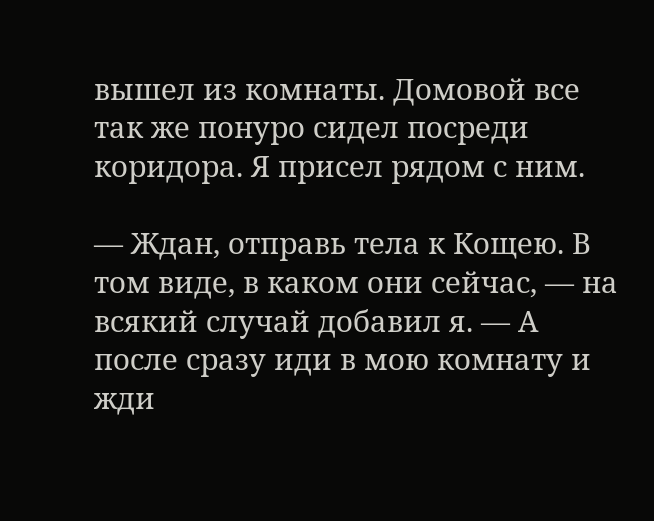вышел из комнаты. Домовой все так же понуро сидел посреди коридора. Я присел рядом с ним.

— Ждан, отправь тела к Кощею. В том виде, в каком они сейчас, — на всякий случай добавил я. — А после сразу иди в мою комнату и жди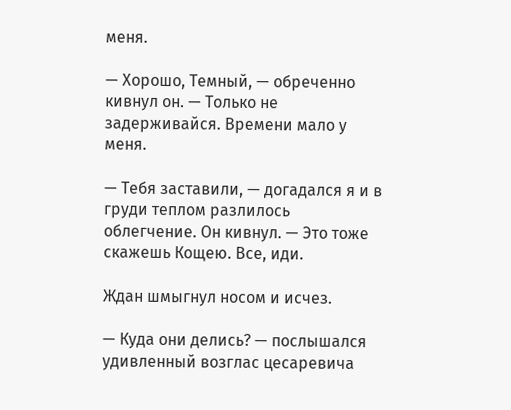меня.

— Хорошо, Темный, — обреченно кивнул он. — Только не задерживайся. Времени мало у меня.

— Тебя заставили, — догадался я и в груди теплом разлилось облегчение. Он кивнул. — Это тоже скажешь Кощею. Все, иди.

Ждан шмыгнул носом и исчез.

— Куда они делись? — послышался удивленный возглас цесаревича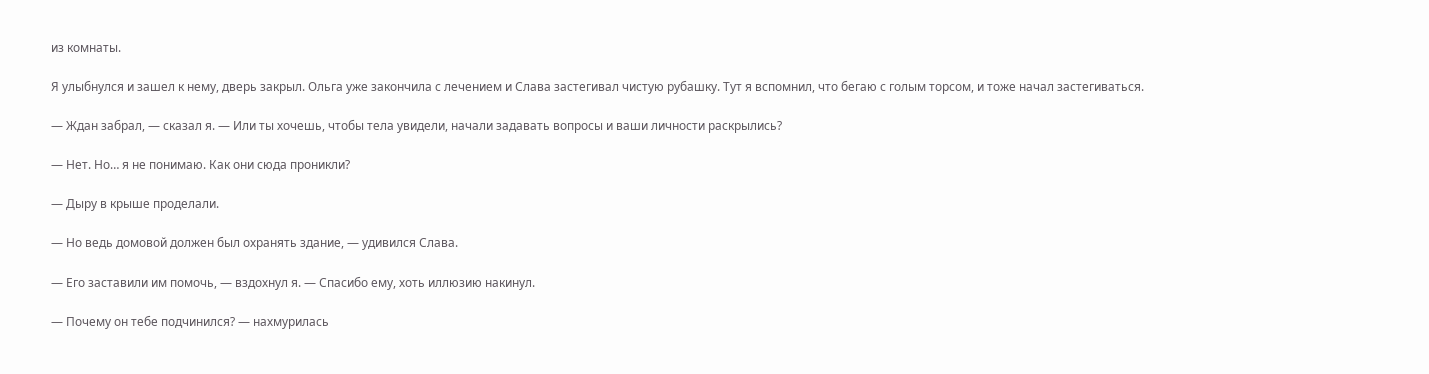из комнаты.

Я улыбнулся и зашел к нему, дверь закрыл. Ольга уже закончила с лечением и Слава застегивал чистую рубашку. Тут я вспомнил, что бегаю с голым торсом, и тоже начал застегиваться.

— Ждан забрал, — сказал я. — Или ты хочешь, чтобы тела увидели, начали задавать вопросы и ваши личности раскрылись?

— Нет. Но… я не понимаю. Как они сюда проникли?

— Дыру в крыше проделали.

— Но ведь домовой должен был охранять здание, — удивился Слава.

— Его заставили им помочь, — вздохнул я. — Спасибо ему, хоть иллюзию накинул.

— Почему он тебе подчинился? — нахмурилась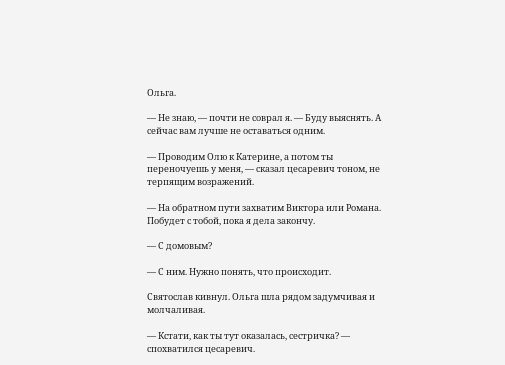Ольга.

— Не знаю, — почти не соврал я. — Буду выяснять. А сейчас вам лучше не оставаться одним.

— Проводим Олю к Катерине, а потом ты переночуешь у меня, — сказал цесаревич тоном, не терпящим возражений.

— На обратном пути захватим Виктора или Романа. Побудет с тобой, пока я дела закончу.

— С домовым?

— С ним. Нужно понять, что происходит.

Святослав кивнул. Ольга шла рядом задумчивая и молчаливая.

— Кстати, как ты тут оказалась, сестричка? — спохватился цесаревич.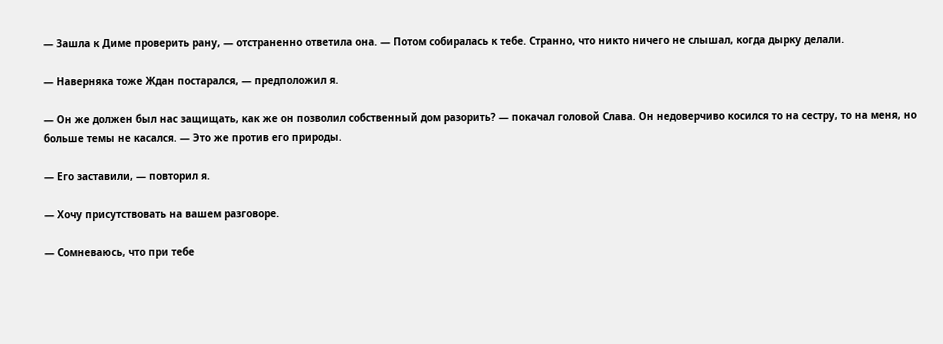— Зашла к Диме проверить рану, — отстраненно ответила она. — Потом собиралась к тебе. Странно, что никто ничего не слышал, когда дырку делали.

— Наверняка тоже Ждан постарался, — предположил я.

— Он же должен был нас защищать, как же он позволил собственный дом разорить? — покачал головой Слава. Он недоверчиво косился то на сестру, то на меня, но больше темы не касался. — Это же против его природы.

— Его заставили, — повторил я.

— Хочу присутствовать на вашем разговоре.

— Сомневаюсь, что при тебе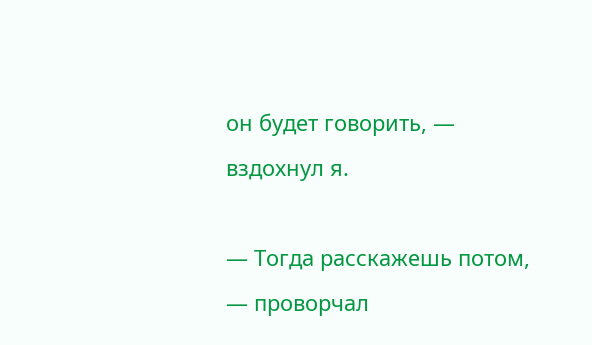он будет говорить, — вздохнул я.

— Тогда расскажешь потом, — проворчал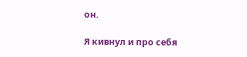он.

Я кивнул и про себя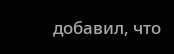добавил, что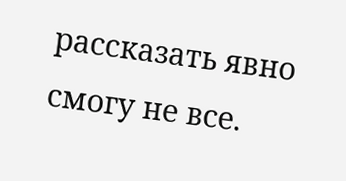рассказать явно смогу не все.